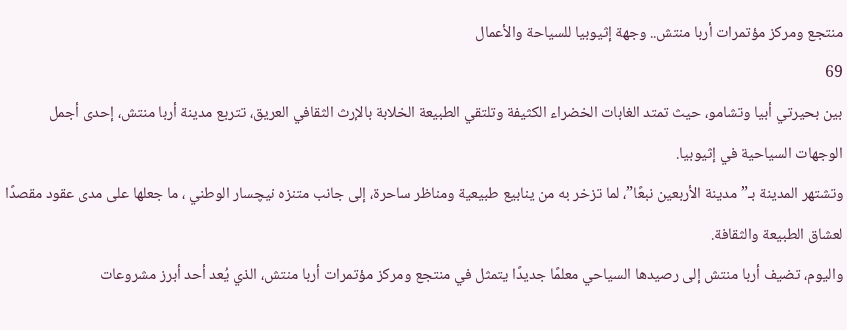منتجع ومركز مؤتمرات أربا منتش.. وجهة إثيوبيا للسياحة والأعمال
69
بين بحيرتي أبيا وتشامو، حيث تمتد الغابات الخضراء الكثيفة وتلتقي الطبيعة الخلابة بالإرث الثقافي العريق، تتربع مدينة أربا منتش، إحدى أجمل الوجهات السياحية في إثيوبيا.
وتشتهر المدينة بـ”مدينة الأربعين نبعًا”، لما تزخر به من ينابيع طبيعية ومناظر ساحرة، إلى جانب متنزه نيچسار الوطني ، ما جعلها على مدى عقود مقصدًا لعشاق الطبيعة والثقافة.
واليوم، تضيف أربا منتش إلى رصيدها السياحي معلمًا جديدًا يتمثل في منتجع ومركز مؤتمرات أربا منتش، الذي يُعد أحد أبرز مشروعات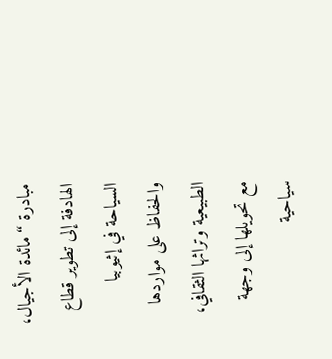مبادرة “مائدة الأجيال، الهادفة إلى تطوير قطاع السياحة في إثيوبيا والحفاظ على مواردها الطبيعية وتراثها الثقافي، مع تحويلها إلى وجهة سياحية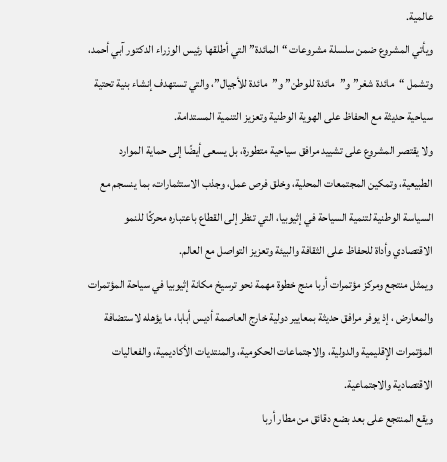عالمية.
ويأتي المشروع ضمن سلسلة مشروعات “المائدة” التي أطلقها رئيس الوزراء الدكتور آبي أحمد، وتشمل “مائدة شغر” و”مائدة للوطن” و”مائدة للأجيال”، والتي تستهدف إنشاء بنية تحتية سياحية حديثة مع الحفاظ على الهوية الوطنية وتعزيز التنمية المستدامة.
ولا يقتصر المشروع على تشييد مرافق سياحية متطورة، بل يسعى أيضًا إلى حماية الموارد الطبيعية، وتمكين المجتمعات المحلية، وخلق فرص عمل، وجذب الاستثمارات، بما ينسجم مع السياسة الوطنية لتنمية السياحة في إثيوبيا، التي تنظر إلى القطاع باعتباره محركًا للنمو الاقتصادي وأداة للحفاظ على الثقافة والبيئة وتعزيز التواصل مع العالم.
ويمثل منتجع ومركز مؤتمرات أربا منج خطوة مهمة نحو ترسيخ مكانة إثيوبيا في سياحة المؤتمرات والمعارض ، إذ يوفر مرافق حديثة بمعايير دولية خارج العاصمة أديس أبابا، ما يؤهله لاستضافة المؤتمرات الإقليمية والدولية، والاجتماعات الحكومية، والمنتديات الأكاديمية، والفعاليات الاقتصادية والاجتماعية.
ويقع المنتجع على بعد بضع دقائق من مطار أربا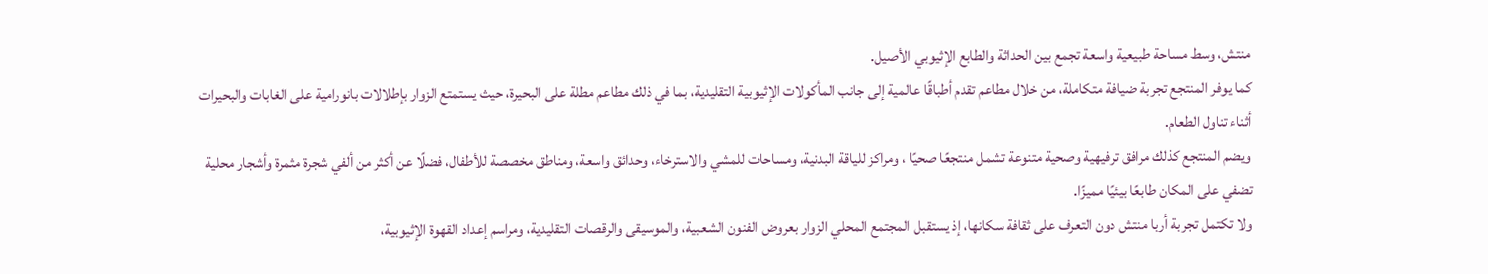منتش، وسط مساحة طبيعية واسعة تجمع بين الحداثة والطابع الإثيوبي الأصيل.
كما يوفر المنتجع تجربة ضيافة متكاملة، من خلال مطاعم تقدم أطباقًا عالمية إلى جانب المأكولات الإثيوبية التقليدية، بما في ذلك مطاعم مطلة على البحيرة، حيث يستمتع الزوار بإطلالات بانورامية على الغابات والبحيرات أثناء تناول الطعام.
ويضم المنتجع كذلك مرافق ترفيهية وصحية متنوعة تشمل منتجعًا صحيًا ، ومراكز للياقة البدنية، ومساحات للمشي والاسترخاء، وحدائق واسعة، ومناطق مخصصة للأطفال، فضلًا عن أكثر من ألفي شجرة مثمرة وأشجار محلية تضفي على المكان طابعًا بيئيًا مميزًا.
ولا تكتمل تجربة أربا منتش دون التعرف على ثقافة سكانها، إذ يستقبل المجتمع المحلي الزوار بعروض الفنون الشعبية، والموسيقى والرقصات التقليدية، ومراسم إعداد القهوة الإثيوبية،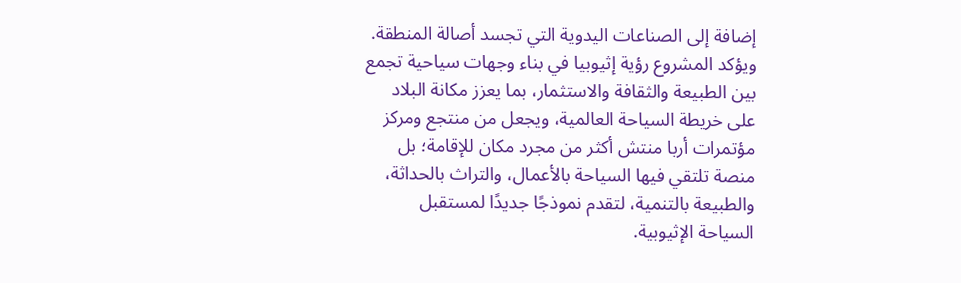إضافة إلى الصناعات اليدوية التي تجسد أصالة المنطقة.
ويؤكد المشروع رؤية إثيوبيا في بناء وجهات سياحية تجمع بين الطبيعة والثقافة والاستثمار، بما يعزز مكانة البلاد على خريطة السياحة العالمية، ويجعل من منتجع ومركز مؤتمرات أربا منتش أكثر من مجرد مكان للإقامة؛ بل منصة تلتقي فيها السياحة بالأعمال، والتراث بالحداثة، والطبيعة بالتنمية، لتقدم نموذجًا جديدًا لمستقبل السياحة الإثيوبية.